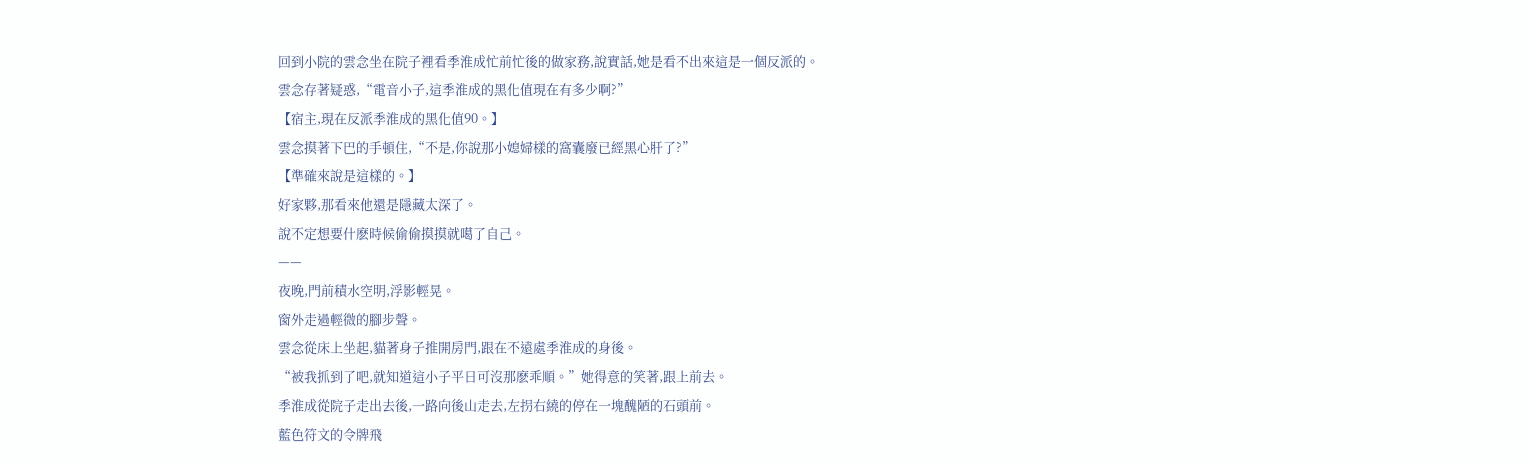回到小院的雲念坐在院子裡看季淮成忙前忙後的做家務,說實話,她是看不出來這是一個反派的。
雲念存著疑惑,“電音小子,這季淮成的黑化值現在有多少啊?”
【宿主,現在反派季淮成的黑化值90。】
雲念摸著下巴的手頓住,“不是,你說那小媳婦樣的窩囊廢已經黑心肝了?”
【準確來說是這樣的。】
好家夥,那看來他還是隱藏太深了。
說不定想要什麽時候偷偷摸摸就噶了自己。
——
夜晚,門前積水空明,浮影輕晃。
窗外走過輕微的腳步聲。
雲念從床上坐起,貓著身子推開房門,跟在不遠處季淮成的身後。
“被我抓到了吧,就知道這小子平日可沒那麽乖順。”她得意的笑著,跟上前去。
季淮成從院子走出去後,一路向後山走去,左拐右繞的停在一塊醜陋的石頭前。
藍色符文的令牌飛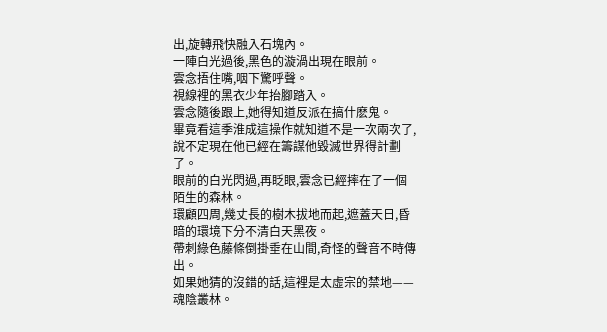出,旋轉飛快融入石塊內。
一陣白光過後,黑色的漩渦出現在眼前。
雲念捂住嘴,咽下驚呼聲。
視線裡的黑衣少年抬腳踏入。
雲念隨後跟上,她得知道反派在搞什麽鬼。
畢竟看這季淮成這操作就知道不是一次兩次了,說不定現在他已經在籌謀他毀滅世界得計劃了。
眼前的白光閃過,再眨眼,雲念已經摔在了一個陌生的森林。
環顧四周,幾丈長的樹木拔地而起,遮蓋天日,昏暗的環境下分不清白天黑夜。
帶刺綠色藤條倒掛垂在山間,奇怪的聲音不時傳出。
如果她猜的沒錯的話,這裡是太虛宗的禁地——魂陰叢林。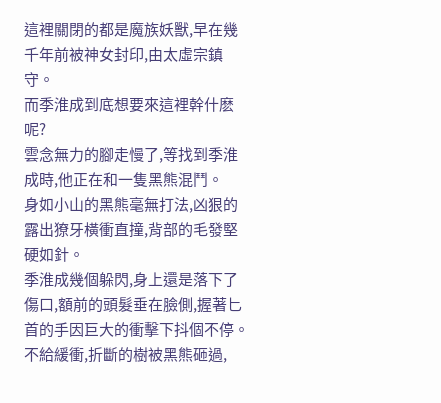這裡關閉的都是魔族妖獸,早在幾千年前被神女封印,由太虛宗鎮守。
而季淮成到底想要來這裡幹什麽呢?
雲念無力的腳走慢了,等找到季淮成時,他正在和一隻黑熊混鬥。
身如小山的黑熊毫無打法,凶狠的露出獠牙橫衝直撞,背部的毛發堅硬如針。
季淮成幾個躲閃,身上還是落下了傷口,額前的頭髮垂在臉側,握著匕首的手因巨大的衝擊下抖個不停。
不給緩衝,折斷的樹被黑熊砸過,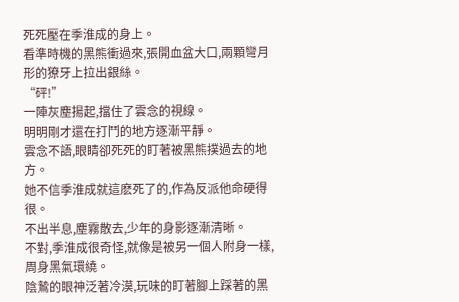死死壓在季淮成的身上。
看準時機的黑熊衝過來,張開血盆大口,兩顆彎月形的獠牙上拉出銀絲。
“砰!”
一陣灰塵揚起,擋住了雲念的視線。
明明剛才還在打鬥的地方逐漸平靜。
雲念不語,眼睛卻死死的盯著被黑熊撲過去的地方。
她不信季淮成就這麽死了的,作為反派他命硬得很。
不出半息,塵霧散去,少年的身影逐漸清晰。
不對,季淮成很奇怪,就像是被另一個人附身一樣,周身黑氣環繞。
陰鷙的眼神泛著冷漠,玩味的盯著腳上踩著的黑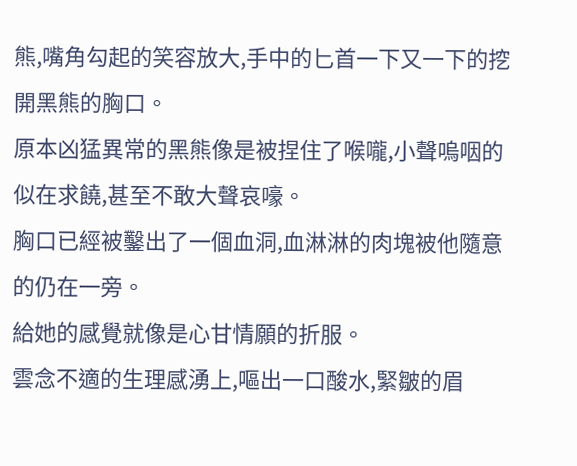熊,嘴角勾起的笑容放大,手中的匕首一下又一下的挖開黑熊的胸口。
原本凶猛異常的黑熊像是被捏住了喉嚨,小聲嗚咽的似在求饒,甚至不敢大聲哀嚎。
胸口已經被鑿出了一個血洞,血淋淋的肉塊被他隨意的仍在一旁。
給她的感覺就像是心甘情願的折服。
雲念不適的生理感湧上,嘔出一口酸水,緊皺的眉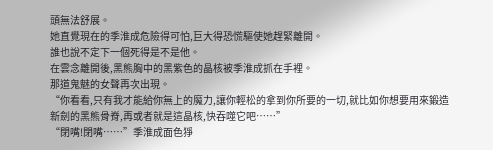頭無法舒展。
她直覺現在的季淮成危險得可怕,巨大得恐慌驅使她趕緊離開。
誰也說不定下一個死得是不是他。
在雲念離開後,黑熊胸中的黑紫色的晶核被季淮成抓在手裡。
那道鬼魅的女聲再次出現。
“你看看,只有我才能給你無上的魔力,讓你輕松的拿到你所要的一切,就比如你想要用來鍛造新劍的黑熊骨脊,再或者就是這晶核,快吞噬它吧……”
“閉嘴!閉嘴……”季淮成面色猙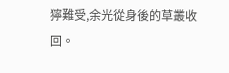獰難受,余光從身後的草叢收回。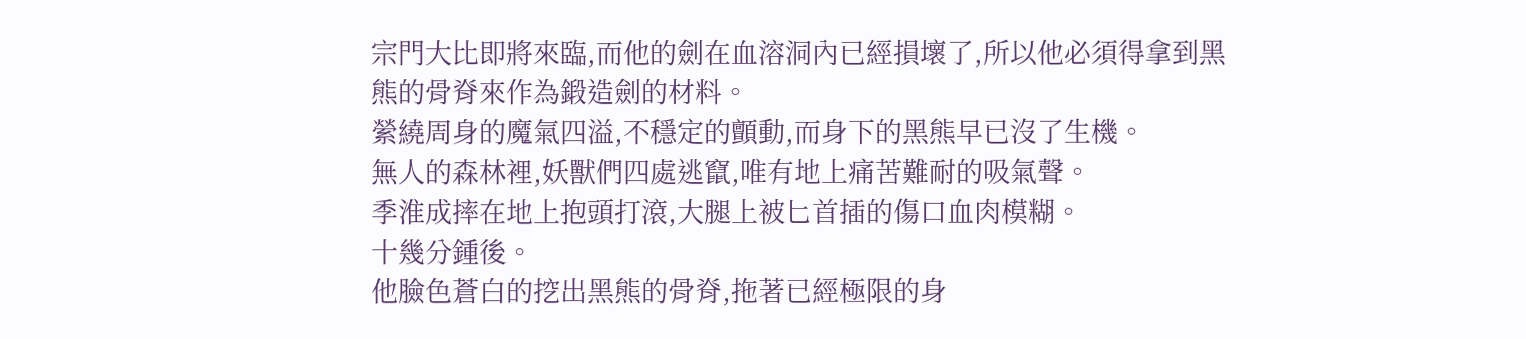宗門大比即將來臨,而他的劍在血溶洞內已經損壞了,所以他必須得拿到黑熊的骨脊來作為鍛造劍的材料。
縈繞周身的魔氣四溢,不穩定的顫動,而身下的黑熊早已沒了生機。
無人的森林裡,妖獸們四處逃竄,唯有地上痛苦難耐的吸氣聲。
季淮成摔在地上抱頭打滾,大腿上被匕首插的傷口血肉模糊。
十幾分鍾後。
他臉色蒼白的挖出黑熊的骨脊,拖著已經極限的身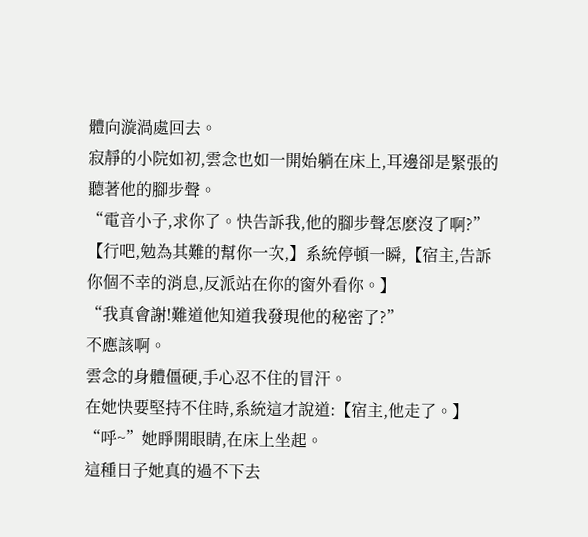體向漩渦處回去。
寂靜的小院如初,雲念也如一開始躺在床上,耳邊卻是緊張的聽著他的腳步聲。
“電音小子,求你了。快告訴我,他的腳步聲怎麽沒了啊?”
【行吧,勉為其難的幫你一次,】系統停頓一瞬,【宿主,告訴你個不幸的消息,反派站在你的窗外看你。】
“我真會謝!難道他知道我發現他的秘密了?”
不應該啊。
雲念的身體僵硬,手心忍不住的冒汗。
在她快要堅持不住時,系統這才說道:【宿主,他走了。】
“呼~”她睜開眼睛,在床上坐起。
這種日子她真的過不下去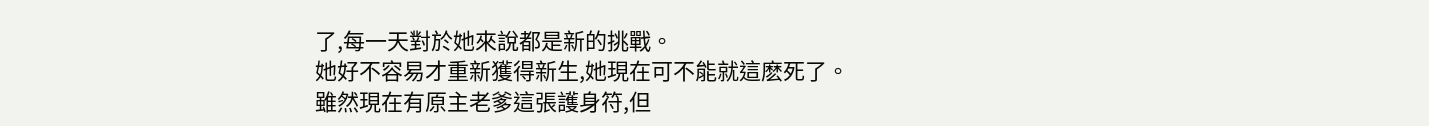了,每一天對於她來說都是新的挑戰。
她好不容易才重新獲得新生,她現在可不能就這麽死了。
雖然現在有原主老爹這張護身符,但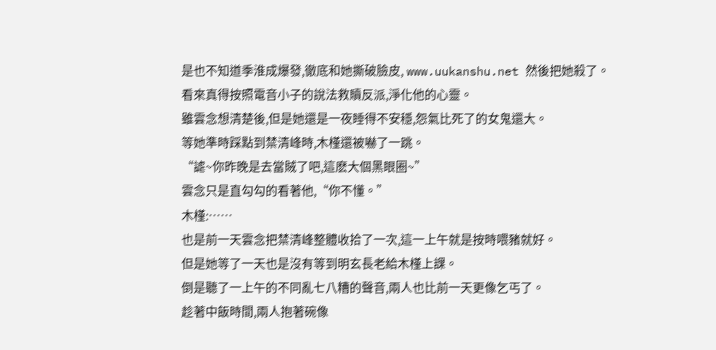是也不知道季淮成爆發,徹底和她撕破臉皮, www.uukanshu.net 然後把她殺了。
看來真得按照電音小子的說法救贖反派,淨化他的心靈。
雖雲念想清楚後,但是她還是一夜睡得不安穩,怨氣比死了的女鬼還大。
等她準時踩點到禁清峰時,木槿還被嚇了一跳。
“謔~你昨晚是去當賊了吧,這麽大個黑眼圈~”
雲念只是直勾勾的看著他,“你不懂。”
木槿:……
也是前一天雲念把禁清峰整體收拾了一次,這一上午就是按時喂豬就好。
但是她等了一天也是沒有等到明玄長老給木槿上課。
倒是聽了一上午的不同亂七八糟的聲音,兩人也比前一天更像乞丐了。
趁著中飯時間,兩人抱著碗像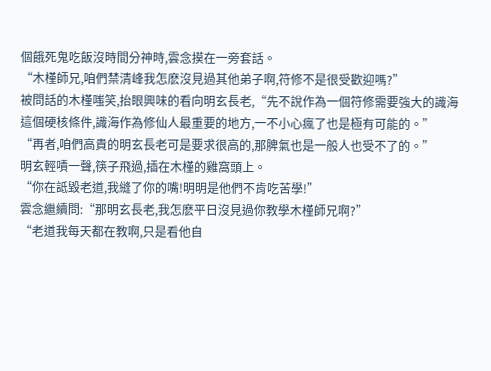個餓死鬼吃飯沒時間分神時,雲念摸在一旁套話。
“木槿師兄,咱們禁清峰我怎麽沒見過其他弟子啊,符修不是很受歡迎嗎?”
被問話的木槿嗤笑,抬眼興味的看向明玄長老,“先不說作為一個符修需要強大的識海這個硬核條件,識海作為修仙人最重要的地方,一不小心瘋了也是極有可能的。”
“再者,咱們高貴的明玄長老可是要求很高的,那脾氣也是一般人也受不了的。”
明玄輕嘖一聲,筷子飛過,插在木槿的雞窩頭上。
“你在詆毀老道,我縫了你的嘴!明明是他們不肯吃苦學!”
雲念繼續問:“那明玄長老,我怎麽平日沒見過你教學木槿師兄啊?”
“老道我每天都在教啊,只是看他自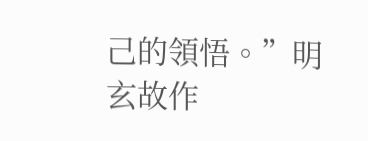己的領悟。”明玄故作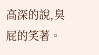高深的說,臭屁的笑著。